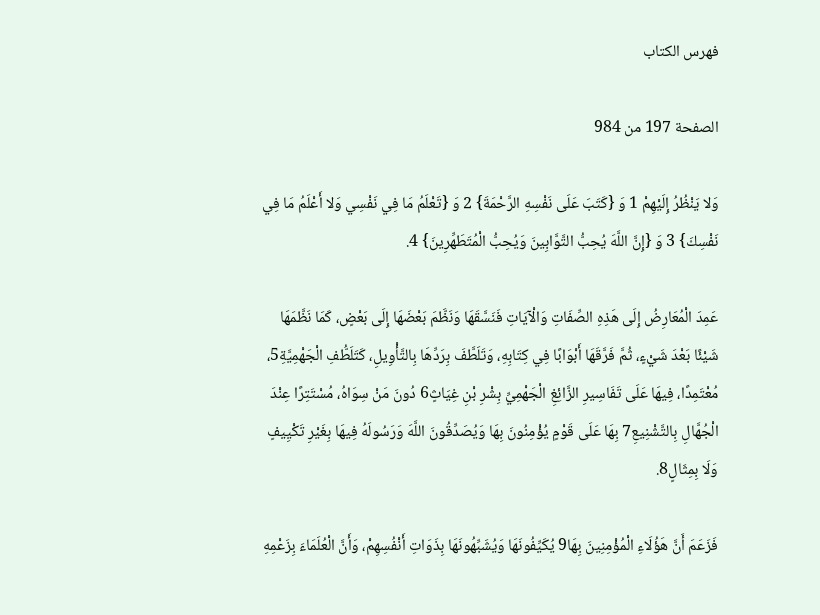فهرس الكتاب

الصفحة 197 من 984

وَلا يَنْظُرُ إِلَيْهِمْ 1 وَ {كَتَبَ عَلَى نَفْسِهِ الرَّحْمَةَ} 2 وَ {تَعْلَمُ مَا فِي نَفْسِي وَلا أَعْلَمُ مَا فِي نَفْسِكَ} 3 وَ {إِنَّ اللَّهَ يُحِبُّ التَّوَّابِينَ وَيُحِبُّ الْمُتَطَهِّرِينَ} 4.

عَمِدَ الْمُعَارِضُ إِلَى هَذِهِ الصِّفَاتِ وَالْآيَاتِ فَنَسَّقَهَا وَنَظَّمَ بَعْضَهَا إِلَى بَعْضٍ، كَمَا نَظَّمَهَا شَيْئًا بَعْدَ شَيْءٍ، ثُمَّ فَرَّقَهَا أَبْوَابًا فِي كِتَابِهِ، وَتَلَطَّفَ بِرَدِّهَا بِالتَّأْوِيلِ، كَتَلَطُّفِ الْجَهْمِيَّةِ5، مُعْتَمِدًا، فِيهَا عَلَى تَفَاسِيرِ الزَّائِغِ الْجَهْمِيِّ بِشْرِ بْنِ غِيَاثٍ6 دُونَ مَنْ سِوَاهُ، مُسْتَتِرًا عِنْدَ الْجُهَّالِ بِالتَّشْنِيعِ7 بِهَا عَلَى قَوْمٍ يُؤْمِنُونَ بِهَا وَيُصَدِّقُونَ اللَّهَ وَرَسُولَهُ فِيهَا بِغَيْرِ تَكْيِيفٍ وَلَا بِمِثَالٍ8.

فَزَعَمَ أَنَّ هَؤُلَاءِ الْمُؤْمِنِينَ بِهَا9 يُكَيِّفُونَهَا وَيُشَبِّهُونَهَا بِذَوَاتِ أَنْفُسِهِمْ، وَأَنَّ الْعُلَمَاءَ بِزَعْمِهِ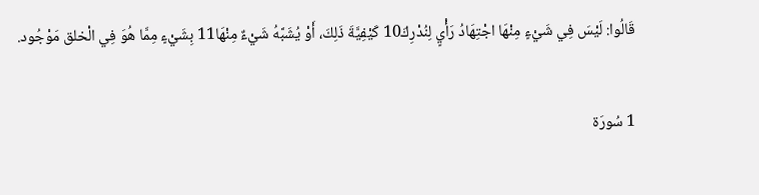قَالُوا: لَيْسَ فِي شَيْءٍ مِنْهَا اجْتِهَادُ رَأْيٍ لِنُدْرِكَ10 كَيْفِيَّةَ ذَلِكَ، أَوْ يُشَبَّهُ شَيْءٌ مِنْهَا11 بِشَيْءٍ مِمَّا هُوَ فِي الْخلق مَوْجُود.

1 سُورَة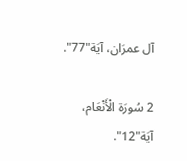آل عمرَان، آيَة"77".

2 سُورَة الْأَنْعَام، آيَة"12".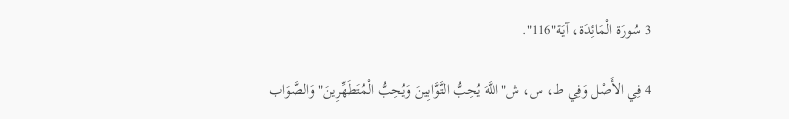3 سُورَة الْمَائِدَة، آيَة"116".

4 فِي الأَصْل وَفِي ط، س، ش"اللَّهَ يُحِبُّ التَّوَّابِينَ وَيُحِبُّ الْمُتَطَهِّرِينَ"وَالصَّوَاب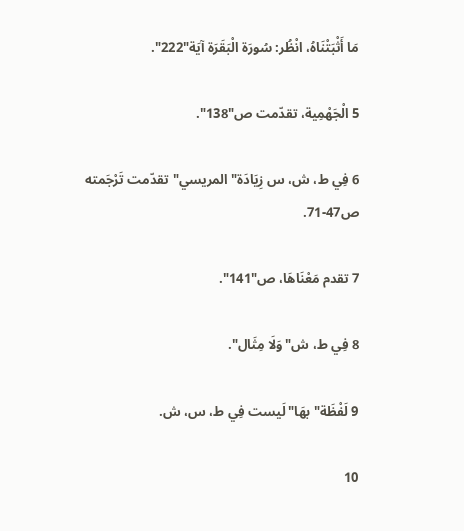مَا أَثْبَتْنَاهُ، انْظُر: سُورَة الْبَقَرَة آيَة"222".

5 الْجَهْمِية، تقدّمت ص"138".

6 فِي ط، ش، س زِيَادَة"المريسي"تقدّمت تَرْجَمته ص47-71.

7 تقدم مَعْنَاهَا، ص"141".

8 فِي ط، ش"وَلَا مِثَال".

9 لَفْظَة"بهَا"لَيست فِي ط، س، ش.

10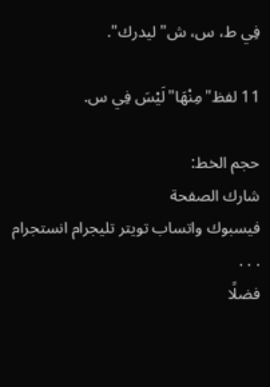فِي ط، س، ش"ليدرك".

11 لفظ"مِنْهَا"لَيْسَ فِي س.

حجم الخط:
شارك الصفحة
فيسبوك واتساب تويتر تليجرام انستجرام
. . .
فضلًا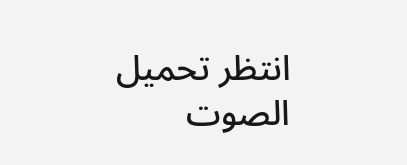انتظر تحميل الصوت